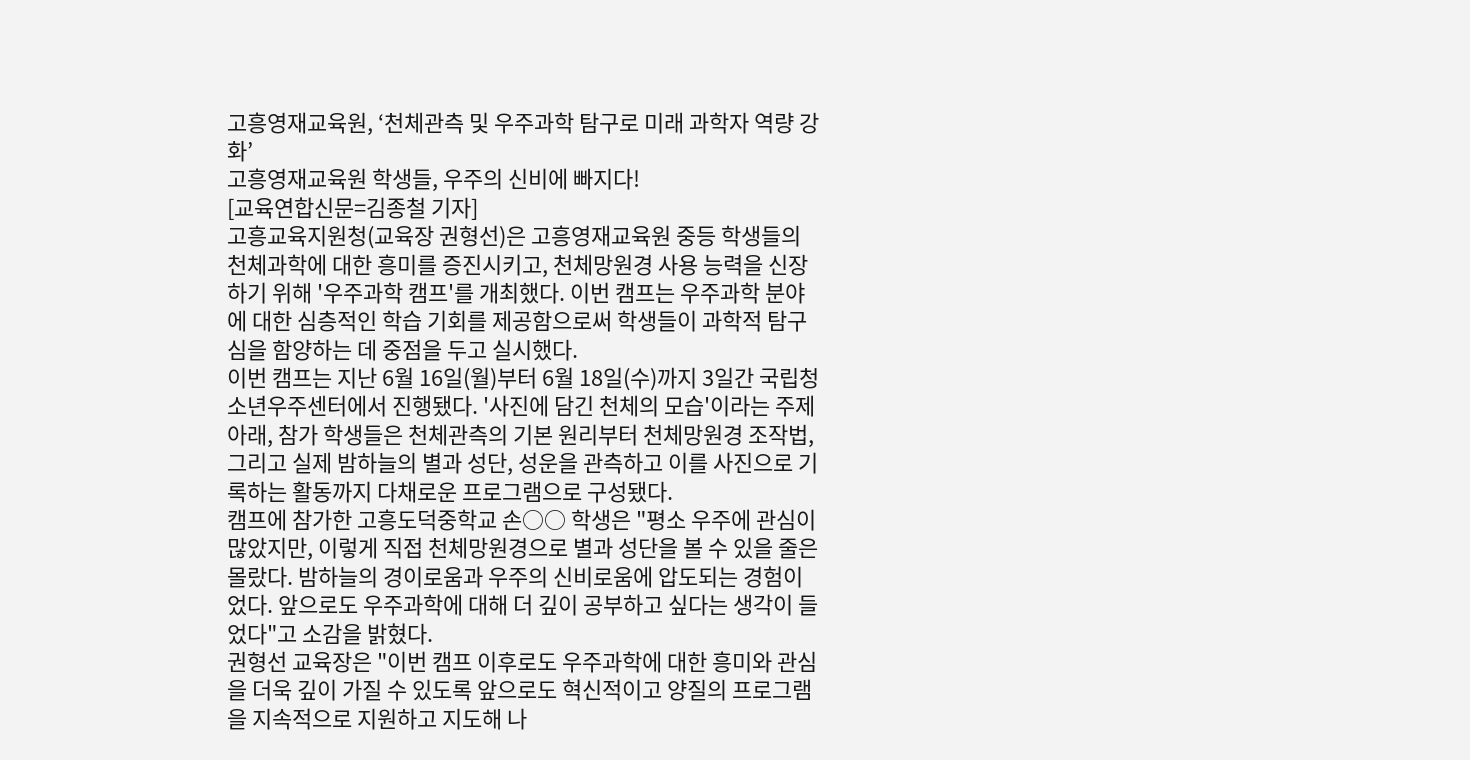고흥영재교육원, ‘천체관측 및 우주과학 탐구로 미래 과학자 역량 강화’
고흥영재교육원 학생들, 우주의 신비에 빠지다!
[교육연합신문=김종철 기자]
고흥교육지원청(교육장 권형선)은 고흥영재교육원 중등 학생들의 천체과학에 대한 흥미를 증진시키고, 천체망원경 사용 능력을 신장하기 위해 '우주과학 캠프'를 개최했다. 이번 캠프는 우주과학 분야에 대한 심층적인 학습 기회를 제공함으로써 학생들이 과학적 탐구심을 함양하는 데 중점을 두고 실시했다.
이번 캠프는 지난 6월 16일(월)부터 6월 18일(수)까지 3일간 국립청소년우주센터에서 진행됐다. '사진에 담긴 천체의 모습'이라는 주제 아래, 참가 학생들은 천체관측의 기본 원리부터 천체망원경 조작법, 그리고 실제 밤하늘의 별과 성단, 성운을 관측하고 이를 사진으로 기록하는 활동까지 다채로운 프로그램으로 구성됐다.
캠프에 참가한 고흥도덕중학교 손○○ 학생은 "평소 우주에 관심이 많았지만, 이렇게 직접 천체망원경으로 별과 성단을 볼 수 있을 줄은 몰랐다. 밤하늘의 경이로움과 우주의 신비로움에 압도되는 경험이었다. 앞으로도 우주과학에 대해 더 깊이 공부하고 싶다는 생각이 들었다"고 소감을 밝혔다.
권형선 교육장은 "이번 캠프 이후로도 우주과학에 대한 흥미와 관심을 더욱 깊이 가질 수 있도록 앞으로도 혁신적이고 양질의 프로그램을 지속적으로 지원하고 지도해 나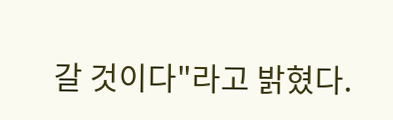갈 것이다"라고 밝혔다.